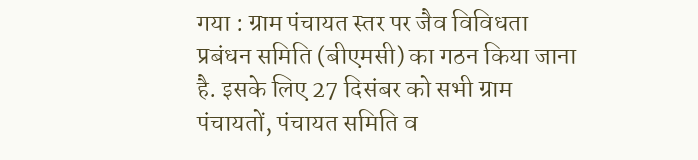गया : ग्राम पंचायत स्तर पर जैव विविधता प्रबंधन समिति (बीएमसी) का गठन किया जाना है. इसके लिए 27 दिसंबर को सभी ग्राम पंचायतों, पंचायत समिति व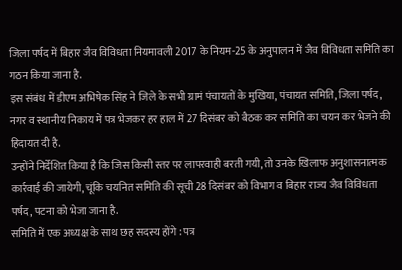जिला पर्षद में बिहार जैव विविधता नियमावली 2017 के नियम-25 के अनुपालन में जैव विविधता समिति का गठन किया जाना है.
इस संबंध में डीएम अभिषेक सिंह ने जिले के सभी ग्रामं पंचायतों के मुखिया, पंचायत समिति, जिला पर्षद, नगर व स्थानीय निकाय में पत्र भेजकर हर हाल में 27 दिसंबर को बैठक कर समिति का चयन कर भेजने की हिदायत दी है.
उन्होंने निर्देशित किया है कि जिस किसी स्तर पर लापरवाही बरती गयी, तो उनके खिलाफ अनुशासनात्मक कार्रवाई की जायेगी, चूंकि चयनित समिति की सूची 28 दिसंबर को विभाग व बिहार राज्य जैव विविधता पर्षद, पटना को भेजा जाना है.
समिति में एक अध्यक्ष के साथ छह सदस्य होंगे : पत्र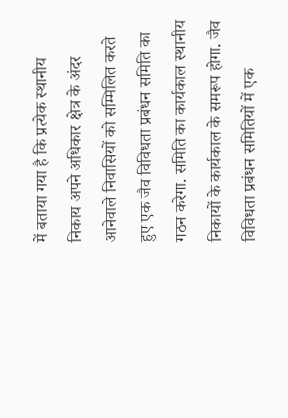में बताया गया है कि प्रत्येक स्थानीय निकाय अपने अधिकार क्षेत्र के अंदर आनेवाले निवासियों को सम्मिलित करते हुए एक जैव विविधता प्रबंधन समिति का गठन करेगा. समिति का कार्यकाल स्थानीय निकायों के कार्यकाल के समरूप होगा. जैव विविधता प्रबंधन समितियों में एक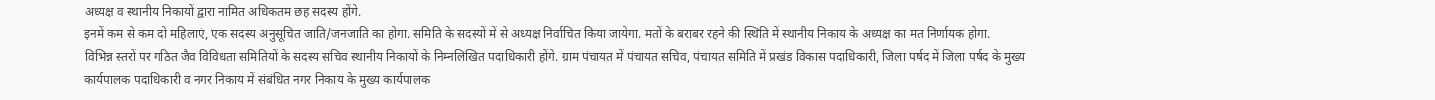अध्यक्ष व स्थानीय निकायों द्वारा नामित अधिकतम छह सदस्य होंगे.
इनमें कम से कम दो महिलाएं, एक सदस्य अनुसूचित जाति/जनजाति का होगा. समिति के सदस्यों में से अध्यक्ष निर्वाचित किया जायेगा. मतों के बराबर रहने की स्थिति में स्थानीय निकाय के अध्यक्ष का मत निर्णायक होगा.
विभिन्न स्तरों पर गठित जैव विविधता समितियों के सदस्य सचिव स्थानीय निकायों के निम्नलिखित पदाधिकारी होंगे. ग्राम पंचायत में पंचायत सचिव, पंचायत समिति में प्रखंड विकास पदाधिकारी, जिला पर्षद में जिला पर्षद के मुख्य कार्यपालक पदाधिकारी व नगर निकाय में संबंधित नगर निकाय के मुख्य कार्यपालक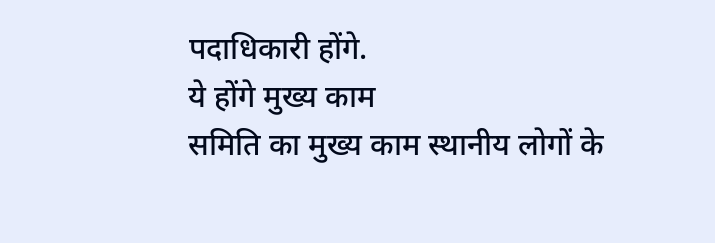पदाधिकारी होंगे.
ये होंगे मुख्य काम
समिति का मुख्य काम स्थानीय लोगों के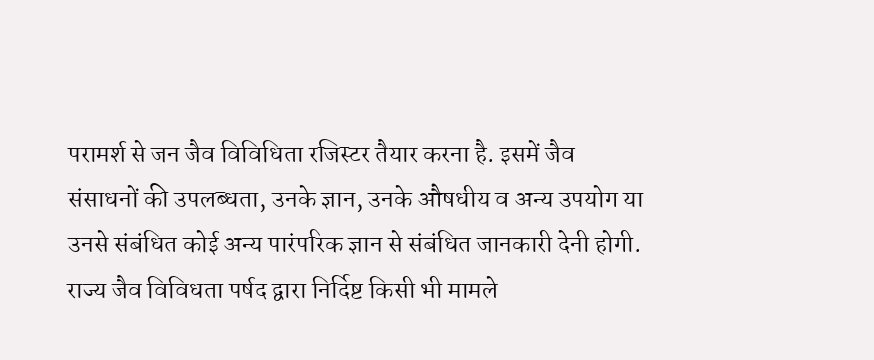परामर्श से जन जैव विविधिता रजिस्टर तैयार करना है. इसमें जैव संसाधनों की उपलब्धता, उनके ज्ञान, उनके औषधीय व अन्य उपयोग या उनसे संबंधित कोई अन्य पारंपरिक ज्ञान से संबंधित जानकारी देनी होगी. राज्य जैव विविधता पर्षद द्वारा निर्दिष्ट किसी भी मामले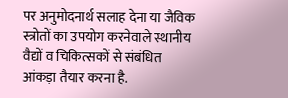पर अनुमोदनार्थ सलाह देना या जैविक स्त्रोतों का उपयोग करनेवाले स्थानीय वैद्यों व चिकित्सकों से संबंधित आंकड़ा तैयार करना है.